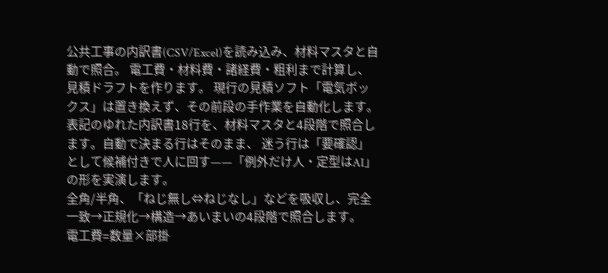公共工事の内訳書(CSV/Excel)を読み込み、材料マスタと自動で照合。 電工費・材料費・諸経費・粗利まで計算し、見積ドラフトを作ります。 現行の見積ソフト「電気ボックス」は置き換えず、その前段の手作業を自動化します。
表記のゆれた内訳書18行を、材料マスタと4段階で照合します。自動で決まる行はそのまま、 迷う行は「要確認」として候補付きで人に回す——「例外だけ人・定型はAI」の形を実演します。
全角/半角、「ねじ無し⇔ねじなし」などを吸収し、完全一致→正規化→構造→あいまいの4段階で照合します。
電工費=数量×部掛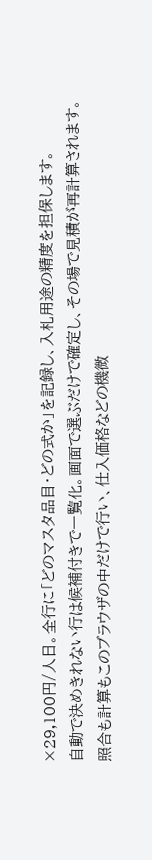×29,100円/人日。全行に「どのマスタ品目・どの式か」を記録し、入札用途の精度を担保します。
自動で決めきれない行は候補付きで一覧化。画面で選ぶだけで確定し、その場で見積が再計算されます。
照合も計算もこのブラウザの中だけで行い、仕入価格などの機微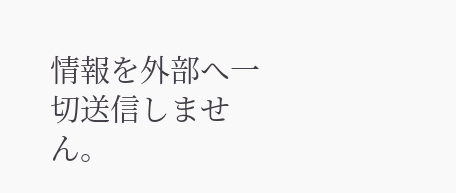情報を外部へ一切送信しません。